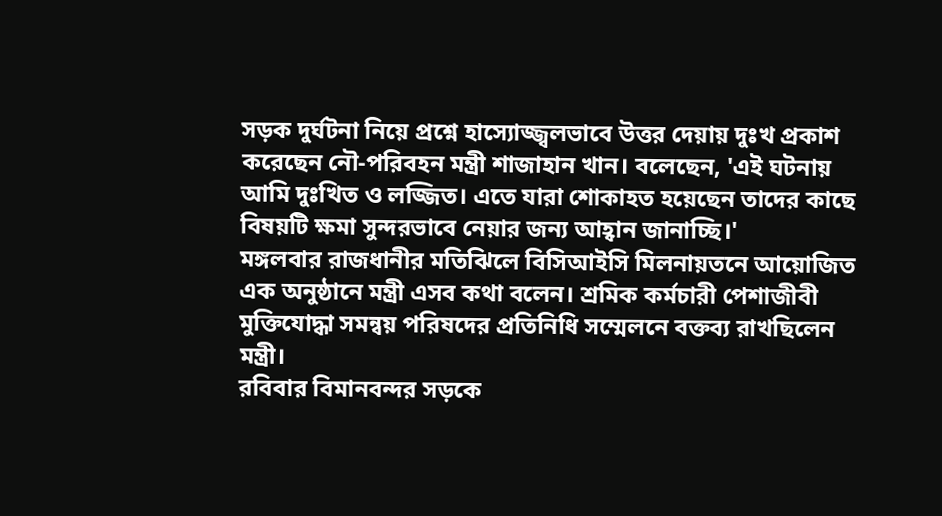সড়ক দুর্ঘটনা নিয়ে প্রশ্নে হাস্যোজ্জ্বলভাবে উত্তর দেয়ায় দুঃখ প্রকাশ করেছেন নৌ-পরিবহন মন্ত্রী শাজাহান খান। বলেছেন, 'এই ঘটনায় আমি দুঃখিত ও লজ্জিত। এতে যারা শোকাহত হয়েছেন তাদের কাছে বিষয়টি ক্ষমা সুন্দরভাবে নেয়ার জন্য আহ্বান জানাচ্ছি।'
মঙ্গলবার রাজধানীর মতিঝিলে বিসিআইসি মিলনায়তনে আয়োজিত এক অনুষ্ঠানে মন্ত্রী এসব কথা বলেন। শ্রমিক কর্মচারী পেশাজীবী মুক্তিযোদ্ধা সমন্বয় পরিষদের প্রতিনিধি সম্মেলনে বক্তব্য রাখছিলেন মন্ত্রী।
রবিবার বিমানবন্দর সড়কে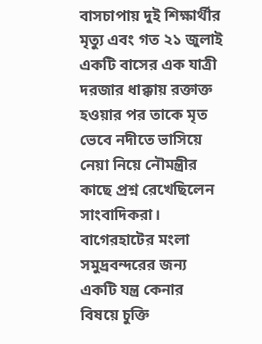বাসচাপায় দুই শিক্ষার্থীর মৃত্যু এবং গত ২১ জুলাই একটি বাসের এক যাত্রী দরজার ধাক্কায় রক্তাক্ত হওয়ার পর তাকে মৃত ভেবে নদীতে ভাসিয়ে নেয়া নিয়ে নৌমন্ত্রীর কাছে প্রশ্ন রেখেছিলেন সাংবাদিকরা। বাগেরহাটের মংলা সমুদ্রবন্দরের জন্য একটি যন্ত্র কেনার বিষয়ে চুক্তি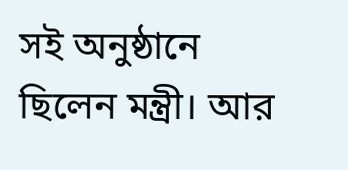সই অনুষ্ঠানে ছিলেন মন্ত্রী। আর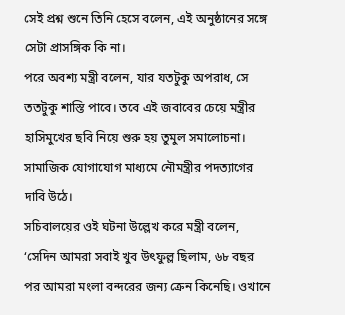সেই প্রশ্ন শুনে তিনি হেসে বলেন, এই অনুষ্ঠানের সঙ্গে সেটা প্রাসঙ্গিক কি না।
পরে অবশ্য মন্ত্রী বলেন, যার যতটুকু অপরাধ, সে ততটুকু শাস্তি পাবে। তবে এই জবাবের চেয়ে মন্ত্রীর হাসিমুখের ছবি নিয়ে শুরু হয় তুমুল সমালোচনা। সামাজিক যোগাযোগ মাধ্যমে নৌমন্ত্রীর পদত্যাগের দাবি উঠে।
সচিবালয়ের ওই ঘটনা উল্লেখ করে মন্ত্রী বলেন, ‘সেদিন আমরা সবাই খুব উৎফুল্ল ছিলাম, ৬৮ বছর পর আমরা মংলা বন্দরের জন্য ক্রেন কিনেছি। ওখানে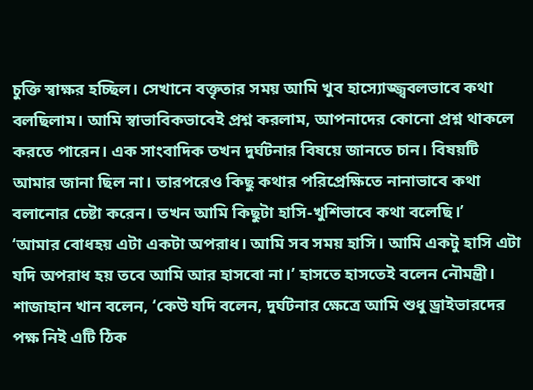চুক্তি স্বাক্ষর হচ্ছিল। সেখানে বক্তৃতার সময় আমি খুব হাস্যোজ্জ্ববলভাবে কথা বলছিলাম। আমি স্বাভাবিকভাবেই প্রশ্ন করলাম, আপনাদের কোনো প্রশ্ন থাকলে করতে পারেন। এক সাংবাদিক তখন দুর্ঘটনার বিষয়ে জানতে চান। বিষয়টি আমার জানা ছিল না। তারপরেও কিছু কথার পরিপ্রেক্ষিতে নানাভাবে কথা বলানোর চেষ্টা করেন। তখন আমি কিছুটা হাসি-খুশিভাবে কথা বলেছি।’
‘আমার বোধহয় এটা একটা অপরাধ। আমি সব সময় হাসি। আমি একটু হাসি এটা যদি অপরাধ হয় তবে আমি আর হাসবো না।’ হাসতে হাসতেই বলেন নৌমন্ত্রী।
শাজাহান খান বলেন, ‘কেউ যদি বলেন, দুর্ঘটনার ক্ষেত্রে আমি শুধু ড্রাইভারদের পক্ষ নিই এটি ঠিক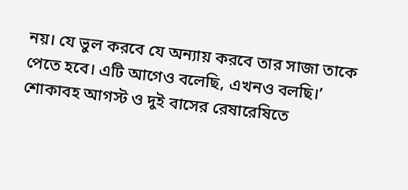নয়। যে ভুল করবে যে অন্যায় করবে তার সাজা তাকে পেতে হবে। এটি আগেও বলেছি, এখনও বলছি।’
শোকাবহ আগস্ট ও দুই বাসের রেষারেষিতে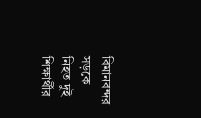বিমানবন্দর সড়কে নিহত দুই শিক্ষার্থীর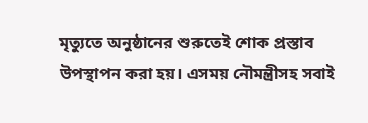মৃত্যুতে অনুষ্ঠানের শুরুতেই শোক প্রস্তাব উপস্থাপন করা হয়। এসময় নৌমন্ত্রীসহ সবাই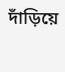দাঁড়িয়ে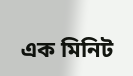এক মিনিট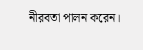নীরবতা পালন করেন।